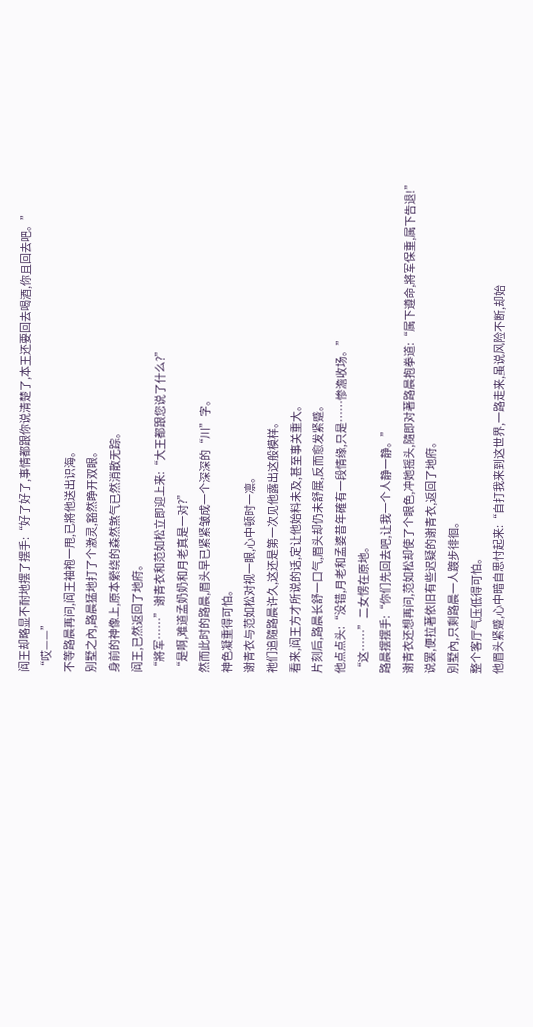阎王却略显不耐地摆了摆手:“好了好了,事情都跟你说清楚了,本王还要回去喝酒,你且回去吧。”
“哎——”
不等路晨再问,阎王袖袍一甩,已將他送出识海。
別墅之內,路晨猛地打了个激灵,豁然睁开双眼。
身前的神像上,原本縈绕的森然煞气已然消散无踪。
阎王,已然返回了地府。
“將军……”谢青衣和范如松立即迎上来:“大王都跟您说了什么?”
“是啊,难道孟奶奶和月老真是一对?”
然而此时的路晨,眉头早已紧紧皱成一个深深的“川”字。
神色凝重得可怕。
谢青衣与范如松对视一眼,心中顿时一凛。
祂们追隨路晨许久,这还是第一次见他露出这般模样。
看来,阎王方才所说的话,定让他始料未及,甚至事关重大。
片刻后,路晨长舒一口气,眉头却仍未舒展,反而愈发紧蹙。
他点点头:“没错,月老和孟婆昔年確有一段情缘,只是……惨澹收场。”
“这……”二女愣在原地。
路晨摆摆手:“你们先回去吧,让我一个人静一静。”
谢青衣还想再问,范如松却使了个眼色,冲她摇头,隨即对著路晨抱拳道:“属下遵命,將军保重,属下告退!”
说罢,便拉著依旧有些迟疑的谢青衣,返回了地府。
別墅內,只剩路晨一人踱步徘徊。
整个客厅气压低得可怕。
他眉头紧蹙,心中暗自思忖起来:“自打我来到这世界,一路走来,虽说风险不断,却始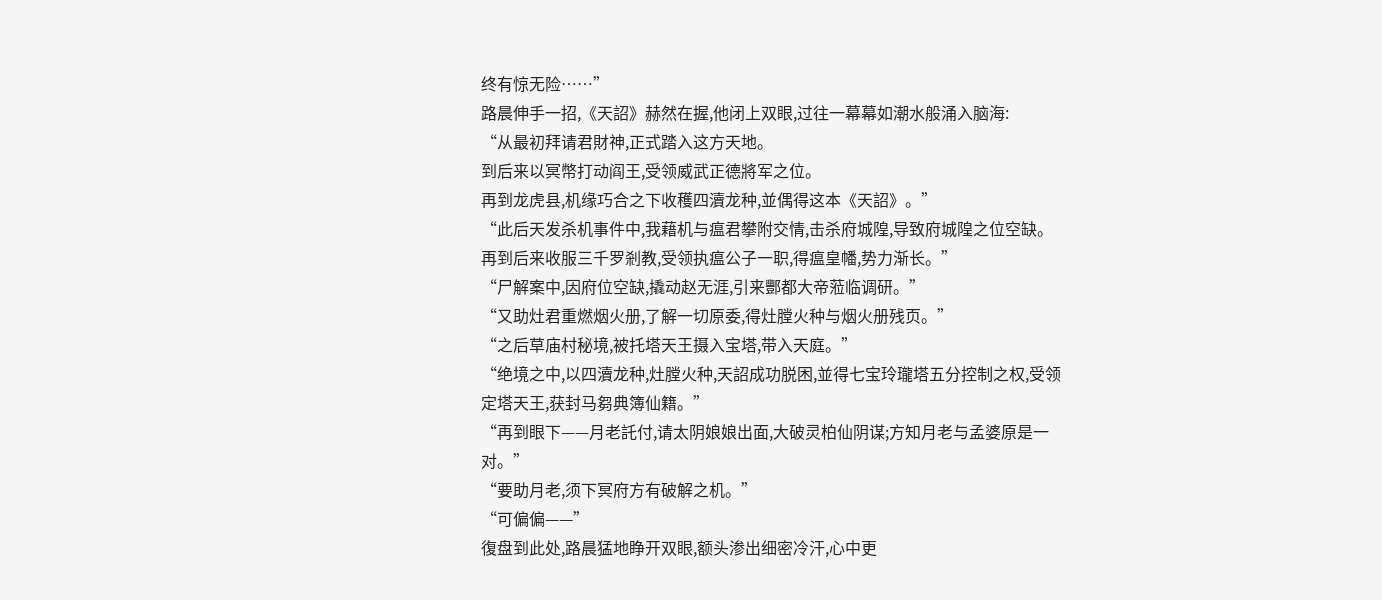终有惊无险……”
路晨伸手一招,《天詔》赫然在握,他闭上双眼,过往一幕幕如潮水般涌入脑海:
“从最初拜请君財神,正式踏入这方天地。
到后来以冥幣打动阎王,受领威武正德將军之位。
再到龙虎县,机缘巧合之下收穫四瀆龙种,並偶得这本《天詔》。”
“此后天发杀机事件中,我藉机与瘟君攀附交情,击杀府城隍,导致府城隍之位空缺。
再到后来收服三千罗剎教,受领执瘟公子一职,得瘟皇幡,势力渐长。”
“尸解案中,因府位空缺,撬动赵无涯,引来酆都大帝蒞临调研。”
“又助灶君重燃烟火册,了解一切原委,得灶膛火种与烟火册残页。”
“之后草庙村秘境,被托塔天王摄入宝塔,带入天庭。”
“绝境之中,以四瀆龙种,灶膛火种,天詔成功脱困,並得七宝玲瓏塔五分控制之权,受领定塔天王,获封马芻典簿仙籍。”
“再到眼下——月老託付,请太阴娘娘出面,大破灵柏仙阴谋;方知月老与孟婆原是一对。”
“要助月老,须下冥府方有破解之机。”
“可偏偏——”
復盘到此处,路晨猛地睁开双眼,额头渗出细密冷汗,心中更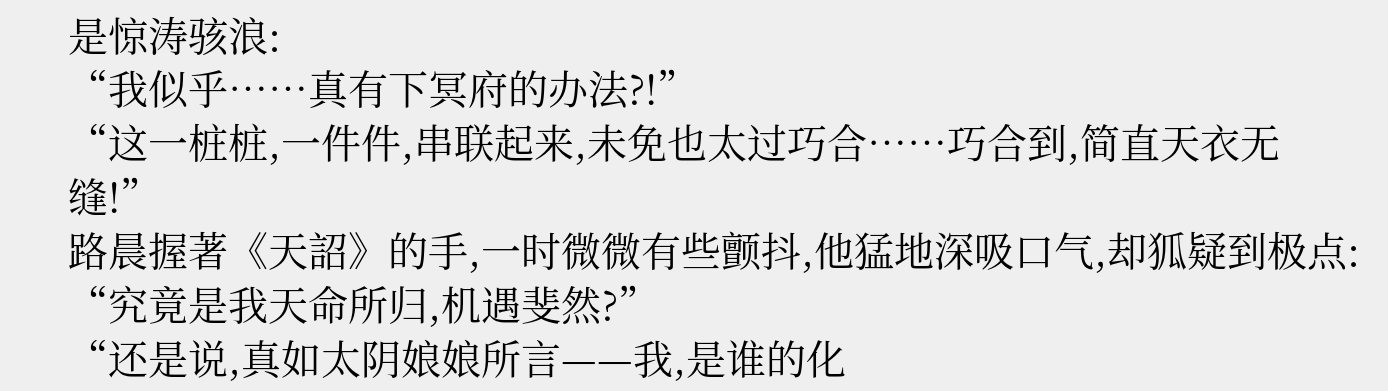是惊涛骇浪:
“我似乎……真有下冥府的办法?!”
“这一桩桩,一件件,串联起来,未免也太过巧合……巧合到,简直天衣无缝!”
路晨握著《天詔》的手,一时微微有些颤抖,他猛地深吸口气,却狐疑到极点:
“究竟是我天命所归,机遇斐然?”
“还是说,真如太阴娘娘所言——我,是谁的化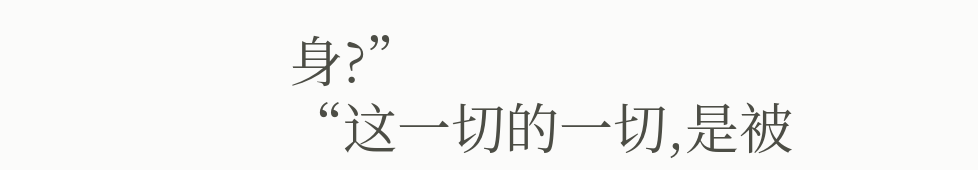身?”
“这一切的一切,是被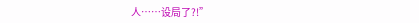人……设局了?!”